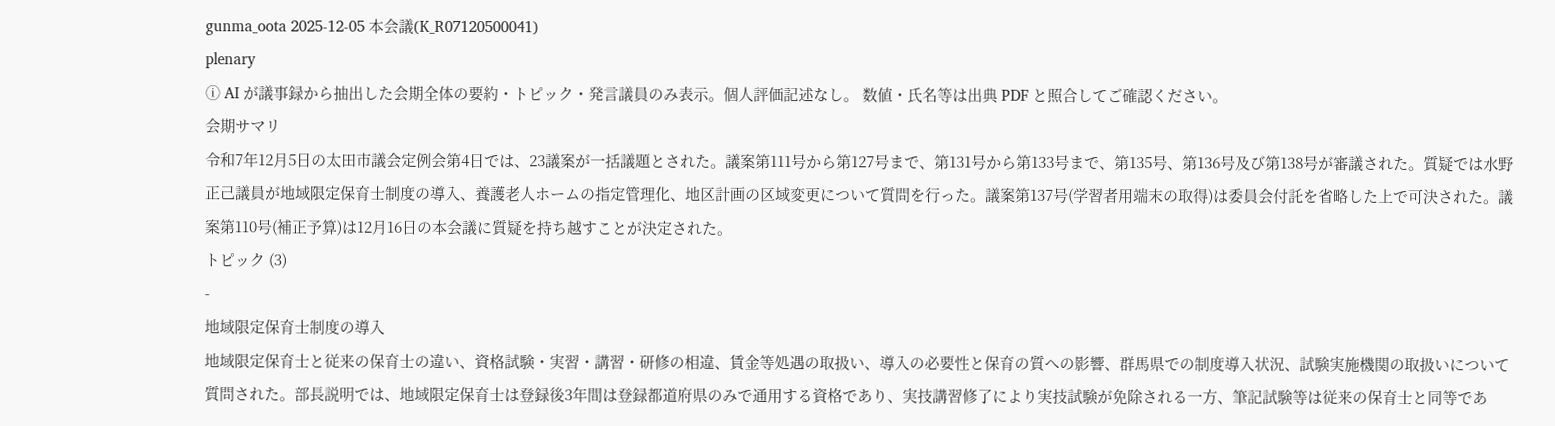gunma_oota 2025-12-05 本会議(K_R07120500041)
plenary
ⓘ AI が議事録から抽出した会期全体の要約・トピック・発言議員のみ表示。個人評価記述なし。 数値・氏名等は出典 PDF と照合してご確認ください。
会期サマリ
令和7年12月5日の太田市議会定例会第4日では、23議案が一括議題とされた。議案第111号から第127号まで、第131号から第133号まで、第135号、第136号及び第138号が審議された。質疑では水野正己議員が地域限定保育士制度の導入、養護老人ホームの指定管理化、地区計画の区域変更について質問を行った。議案第137号(学習者用端末の取得)は委員会付託を省略した上で可決された。議案第110号(補正予算)は12月16日の本会議に質疑を持ち越すことが決定された。
トピック (3)
-
地域限定保育士制度の導入
地域限定保育士と従来の保育士の違い、資格試験・実習・講習・研修の相違、賃金等処遇の取扱い、導入の必要性と保育の質への影響、群馬県での制度導入状況、試験実施機関の取扱いについて質問された。部長説明では、地域限定保育士は登録後3年間は登録都道府県のみで通用する資格であり、実技講習修了により実技試験が免除される一方、筆記試験等は従来の保育士と同等であ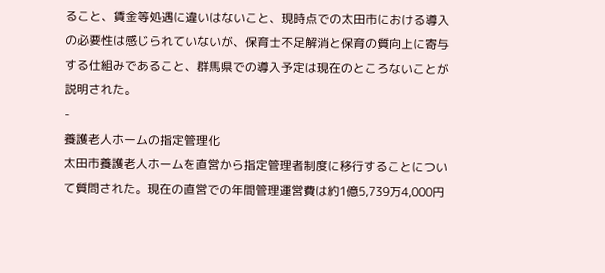ること、賃金等処遇に違いはないこと、現時点での太田市における導入の必要性は感じられていないが、保育士不足解消と保育の質向上に寄与する仕組みであること、群馬県での導入予定は現在のところないことが説明された。
-
養護老人ホームの指定管理化
太田市養護老人ホームを直営から指定管理者制度に移行することについて質問された。現在の直営での年間管理運営費は約1億5,739万4,000円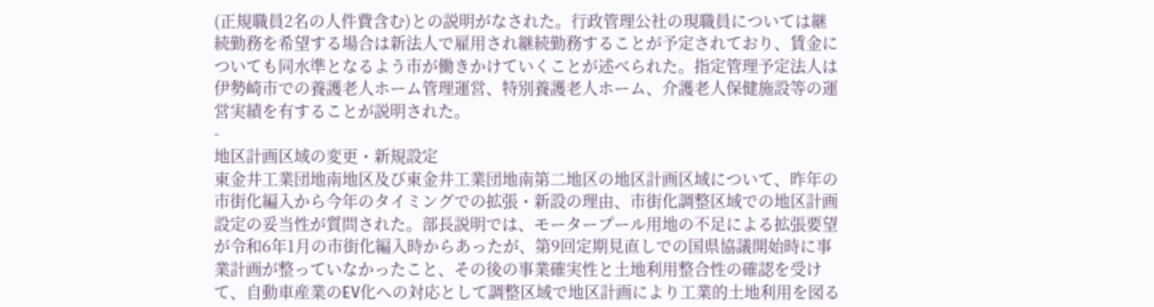(正規職員2名の人件費含む)との説明がなされた。行政管理公社の現職員については継続勤務を希望する場合は新法人で雇用され継続勤務することが予定されており、賃金についても同水準となるよう市が働きかけていくことが述べられた。指定管理予定法人は伊勢崎市での養護老人ホーム管理運営、特別養護老人ホーム、介護老人保健施設等の運営実績を有することが説明された。
-
地区計画区域の変更・新規設定
東金井工業団地南地区及び東金井工業団地南第二地区の地区計画区域について、昨年の市街化編入から今年のタイミングでの拡張・新設の理由、市街化調整区域での地区計画設定の妥当性が質問された。部長説明では、モータープール用地の不足による拡張要望が令和6年1月の市街化編入時からあったが、第9回定期見直しでの国県協議開始時に事業計画が整っていなかったこと、その後の事業確実性と土地利用整合性の確認を受けて、自動車産業のEV化への対応として調整区域で地区計画により工業的土地利用を図る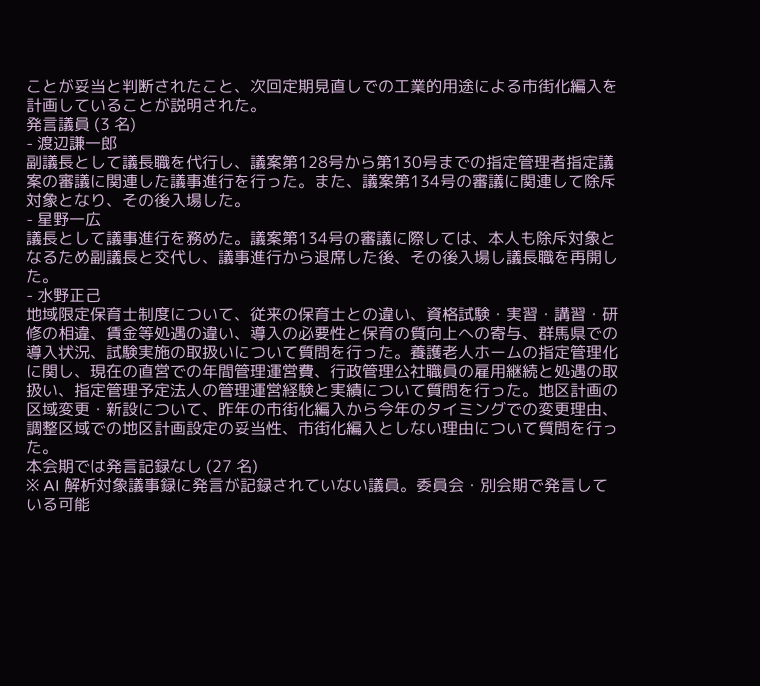ことが妥当と判断されたこと、次回定期見直しでの工業的用途による市街化編入を計画していることが説明された。
発言議員 (3 名)
- 渡辺謙一郎
副議長として議長職を代行し、議案第128号から第130号までの指定管理者指定議案の審議に関連した議事進行を行った。また、議案第134号の審議に関連して除斥対象となり、その後入場した。
- 星野一広
議長として議事進行を務めた。議案第134号の審議に際しては、本人も除斥対象となるため副議長と交代し、議事進行から退席した後、その後入場し議長職を再開した。
- 水野正己
地域限定保育士制度について、従来の保育士との違い、資格試験・実習・講習・研修の相違、賃金等処遇の違い、導入の必要性と保育の質向上への寄与、群馬県での導入状況、試験実施の取扱いについて質問を行った。養護老人ホームの指定管理化に関し、現在の直営での年間管理運営費、行政管理公社職員の雇用継続と処遇の取扱い、指定管理予定法人の管理運営経験と実績について質問を行った。地区計画の区域変更・新設について、昨年の市街化編入から今年のタイミングでの変更理由、調整区域での地区計画設定の妥当性、市街化編入としない理由について質問を行った。
本会期では発言記録なし (27 名)
※ AI 解析対象議事録に発言が記録されていない議員。委員会・別会期で発言している可能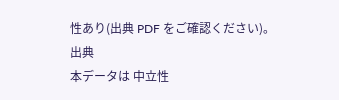性あり(出典 PDF をご確認ください)。
出典
本データは 中立性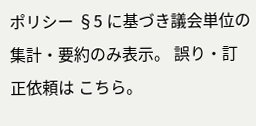ポリシー §5 に基づき議会単位の集計・要約のみ表示。 誤り・訂正依頼は こちら。